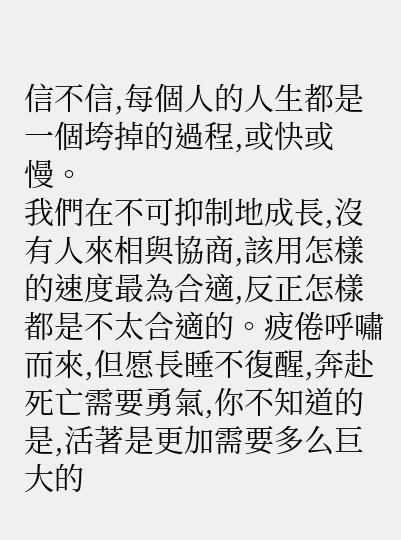信不信,每個人的人生都是一個垮掉的過程,或快或慢。
我們在不可抑制地成長,沒有人來相與協商,該用怎樣的速度最為合適,反正怎樣都是不太合適的。疲倦呼嘯而來,但愿長睡不復醒,奔赴死亡需要勇氣,你不知道的是,活著是更加需要多么巨大的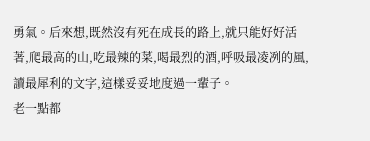勇氣。后來想,既然沒有死在成長的路上,就只能好好活著,爬最高的山,吃最辣的菜,喝最烈的酒,呼吸最凌冽的風,讀最犀利的文字,這樣妥妥地度過一輩子。
老一點都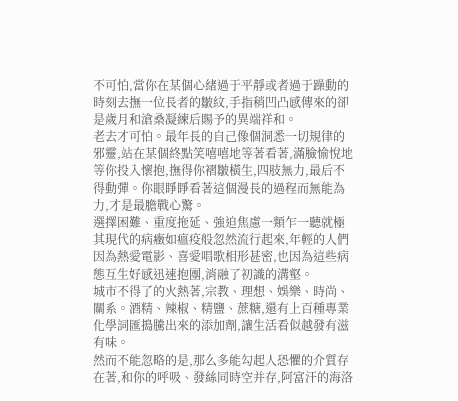不可怕,當你在某個心緒過于平靜或者過于躁動的時刻去撫一位長者的皺紋,手指稍凹凸感傳來的卻是歲月和滄桑凝練后賜予的異端祥和。
老去才可怕。最年長的自己像個洞悉一切規律的邪靈,站在某個終點笑嘻嘻地等著看著,滿臉愉悅地等你投入懷抱,撫得你褶皺橫生,四肢無力,最后不得動彈。你眼睜睜看著這個漫長的過程而無能為力,才是最膽戰心驚。
選擇困難、重度拖延、強迫焦慮一類乍一聽就極其現代的病癥如瘟疫般忽然流行起來,年輕的人們因為熱愛電影、喜愛唱歌相形甚密,也因為這些病態互生好感迅速抱團,消融了初識的溝壑。
城市不得了的火熱著,宗教、理想、娛樂、時尚、關系。酒精、辣椒、精鹽、蔗糖,還有上百種專業化學詞匯搗騰出來的添加劑,讓生活看似越發有滋有味。
然而不能忽略的是,那么多能勾起人恐懼的介質存在著,和你的呼吸、發絲同時空并存,阿富汗的海洛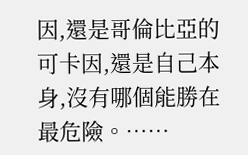因,還是哥倫比亞的可卡因,還是自己本身,沒有哪個能勝在最危險。……